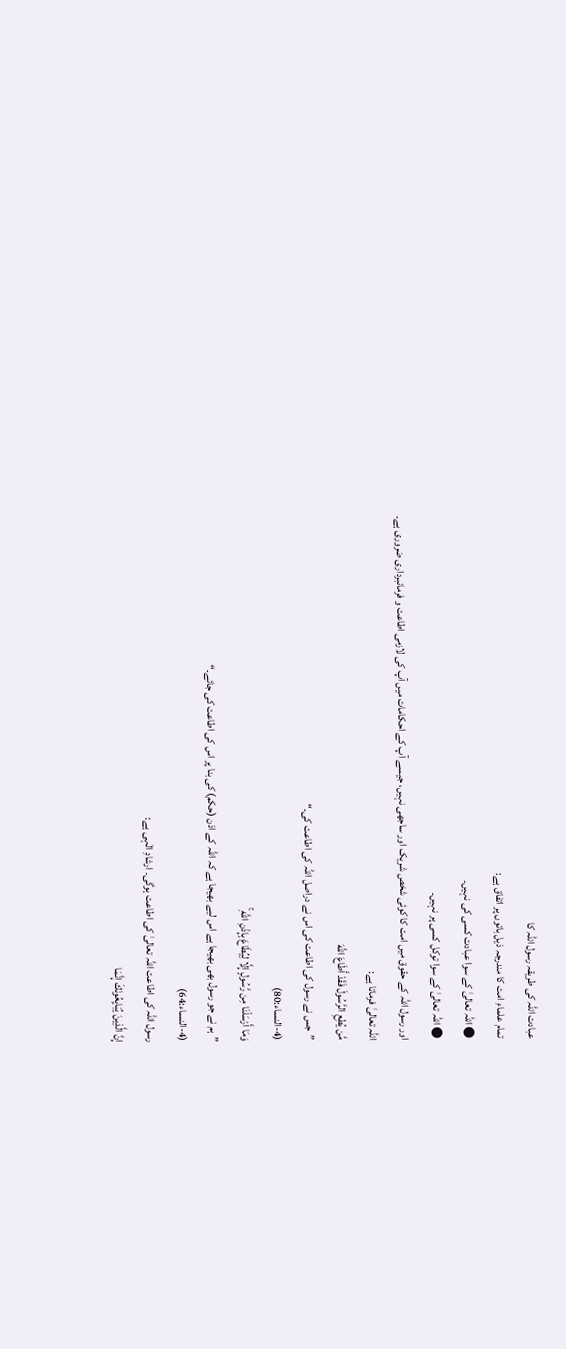عبادت اللہ کی طریقہ رسول اللہ کا
تمام علماءِ امت کا مندرجہ ذیل باتوں پر اتفاق ہے:
● اللہ تعالیٰ کے سوا عبادت کسی کی نہیں۔
● اللہ تعالیٰ کے سوا توکل کسی پر نہیں۔
اور رسول اللہ کے حقوق میں امت کا کوئی شخص شریک اور ساجھی نہیں، جیسے آپ کے احکامات میں آپ کی لازمی اطاعت و فرمانبرداری ضروری ہے۔
اللہ تعالیٰ فرماتا ہے:
مَّن يُطِعِ الرَّسُولَ فَقَدْ أَطَاعَ اللَّهَ
”جس نے رسول کی اطاعت کی اس نے دراصل اللہ کی اطاعت کی۔“
(4-النساء:80)
وَمَا أَرْسَلْنَا مِن رَّسُولٍ إِلَّا لِيُطَاعَ بِإِذْنِ اللَّهِ ۚ
”ہم نے جو رسول بھی بھیجا ہے اس لیے بھیجا ہے کہ اللہ کے اذن (حکم) کی بنا پر اس کی اطاعت کی جائے۔“
(4-النساء:64)
رسول اللہ کی اطاعت اللہ تعالیٰ کی اطاعت ہوگی۔ ارشادِ الٰہی ہے:
إِنَّ الَّذِينَ يُبَايِعُونَكَ إِنَّمَا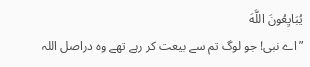يُبَايِعُونَ اللَّهَ
”اے نبی! جو لوگ تم سے بیعت کر رہے تھے وہ دراصل اللہ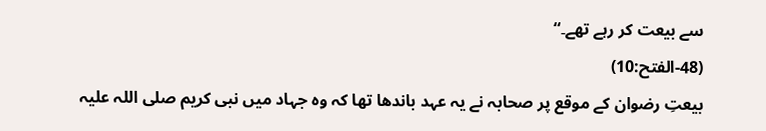سے بیعت کر رہے تھے۔“
(48-الفتح:10)
بیعتِ رضوان کے موقع پر صحابہ نے یہ عہد باندھا تھا کہ وہ جہاد میں نبی کریم صلی اللہ علیہ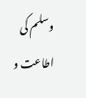وسلم کی اطاعت و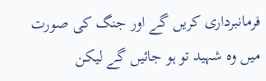فرمانبرداری کریں گے اور جنگ کی صورت میں وہ شہید تو ہو جائیں گے لیکن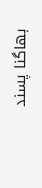بھاگنا پسند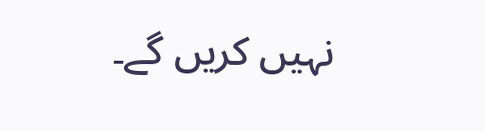نہیں کریں گے۔